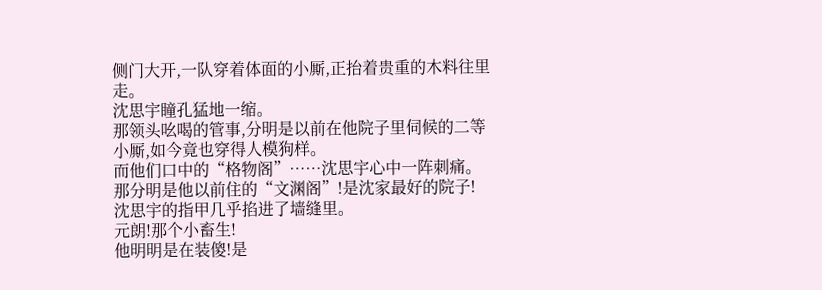侧门大开,一队穿着体面的小厮,正抬着贵重的木料往里走。
沈思宇瞳孔猛地一缩。
那领头吆喝的管事,分明是以前在他院子里伺候的二等小厮,如今竟也穿得人模狗样。
而他们口中的“格物阁”……沈思宇心中一阵刺痛。
那分明是他以前住的“文渊阁”!是沈家最好的院子!
沈思宇的指甲几乎掐进了墙缝里。
元朗!那个小畜生!
他明明是在装傻!是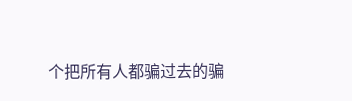个把所有人都骗过去的骗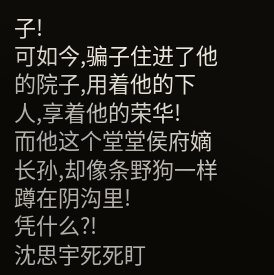子!
可如今,骗子住进了他的院子,用着他的下人,享着他的荣华!
而他这个堂堂侯府嫡长孙,却像条野狗一样蹲在阴沟里!
凭什么?!
沈思宇死死盯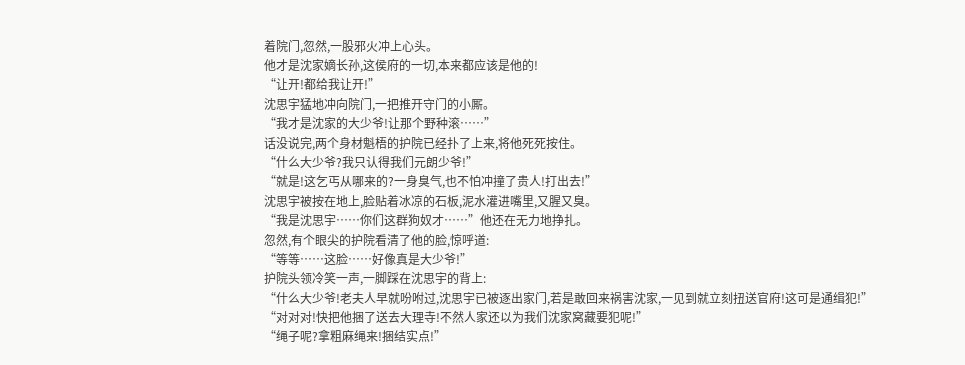着院门,忽然,一股邪火冲上心头。
他才是沈家嫡长孙,这侯府的一切,本来都应该是他的!
“让开!都给我让开!”
沈思宇猛地冲向院门,一把推开守门的小厮。
“我才是沈家的大少爷!让那个野种滚……”
话没说完,两个身材魁梧的护院已经扑了上来,将他死死按住。
“什么大少爷?我只认得我们元朗少爷!”
“就是!这乞丐从哪来的?一身臭气,也不怕冲撞了贵人!打出去!”
沈思宇被按在地上,脸贴着冰凉的石板,泥水灌进嘴里,又腥又臭。
“我是沈思宇……你们这群狗奴才……”他还在无力地挣扎。
忽然,有个眼尖的护院看清了他的脸,惊呼道:
“等等……这脸……好像真是大少爷!”
护院头领冷笑一声,一脚踩在沈思宇的背上:
“什么大少爷!老夫人早就吩咐过,沈思宇已被逐出家门,若是敢回来祸害沈家,一见到就立刻扭送官府!这可是通缉犯!”
“对对对!快把他捆了送去大理寺!不然人家还以为我们沈家窝藏要犯呢!”
“绳子呢?拿粗麻绳来!捆结实点!”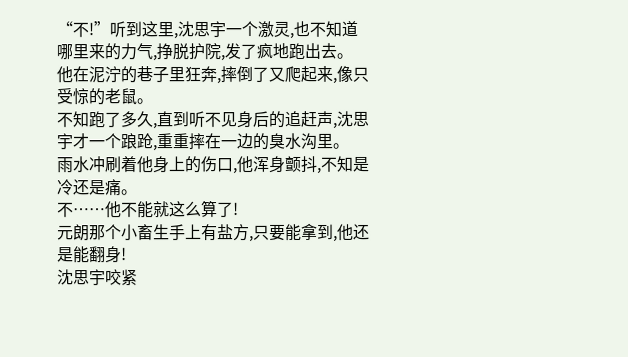“不!”听到这里,沈思宇一个激灵,也不知道哪里来的力气,挣脱护院,发了疯地跑出去。
他在泥泞的巷子里狂奔,摔倒了又爬起来,像只受惊的老鼠。
不知跑了多久,直到听不见身后的追赶声,沈思宇才一个踉跄,重重摔在一边的臭水沟里。
雨水冲刷着他身上的伤口,他浑身颤抖,不知是冷还是痛。
不……他不能就这么算了!
元朗那个小畜生手上有盐方,只要能拿到,他还是能翻身!
沈思宇咬紧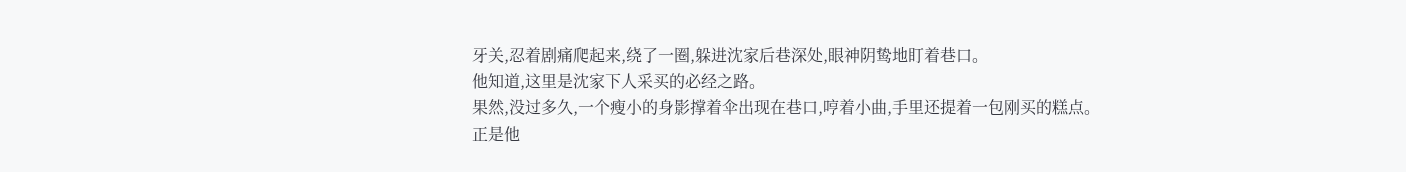牙关,忍着剧痛爬起来,绕了一圈,躲进沈家后巷深处,眼神阴鸷地盯着巷口。
他知道,这里是沈家下人采买的必经之路。
果然,没过多久,一个瘦小的身影撑着伞出现在巷口,哼着小曲,手里还提着一包刚买的糕点。
正是他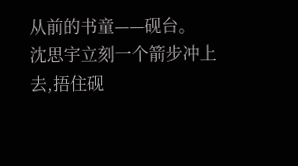从前的书童——砚台。
沈思宇立刻一个箭步冲上去,捂住砚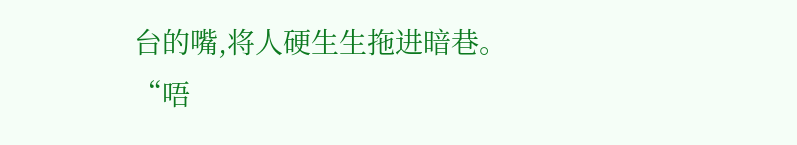台的嘴,将人硬生生拖进暗巷。
“唔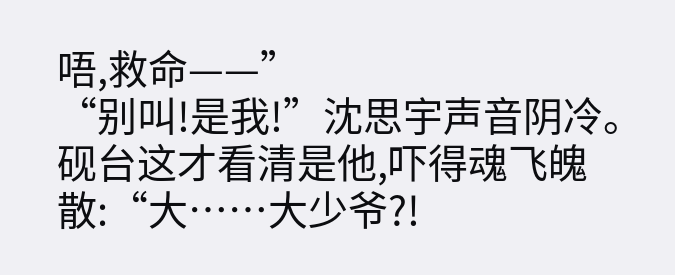唔,救命——”
“别叫!是我!”沈思宇声音阴冷。
砚台这才看清是他,吓得魂飞魄散:“大……大少爷?!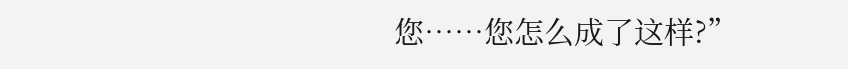您……您怎么成了这样?”